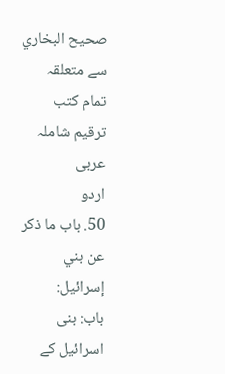صحيح البخاري سے متعلقہ
تمام کتب
ترقیم شاملہ
عربی
اردو
50. باب ما ذكر عن بني إسرائيل:
باب: بنی اسرائیل کے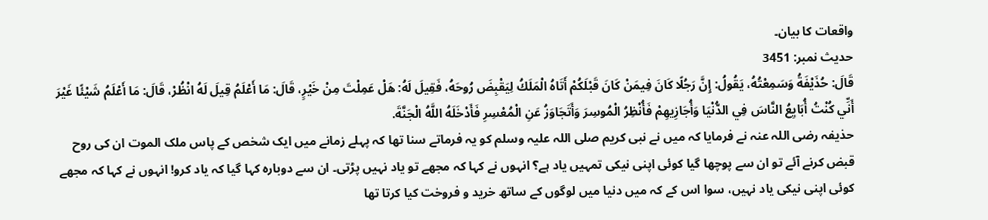واقعات کا بیان۔
حدیث نمبر: 3451
قَالَ: حُذَيْفَةُ وَسَمِعْتُهُ، يَقُولُ: إِنَّ رَجُلًا كَانَ فِيمَنْ كَانَ قَبْلَكُمْ أَتَاهُ الْمَلَكُ لِيَقْبِضَ رُوحَهُ، فَقِيلَ لَهُ: هَلْ عَمِلْتَ مِنْ خَيْرٍ، قَالَ: مَا أَعْلَمُ قِيلَ لَهُ انْظُرْ، قَالَ: مَا أَعْلَمُ شَيْئًا غَيْرَ أَنِّي كُنْتُ أُبَايِعُ النَّاسَ فِي الدُّنْيَا وَأُجَازِيهِمْ فَأُنْظِرُ الْمُوسِرَ وَأَتَجَاوَزُ عَنِ الْمُعْسِرِ فَأَدْخَلَهُ اللَّهُ الْجَنَّةَ.
حذیفہ رضی اللہ عنہ نے فرمایا کہ میں نے نبی کریم صلی اللہ علیہ وسلم کو یہ فرماتے سنا تھا کہ پہلے زمانے میں ایک شخص کے پاس ملک الموت ان کی روح قبض کرنے آئے تو ان سے پوچھا گیا کوئی اپنی نیکی تمہیں یاد ہے؟ انہوں نے کہا کہ مجھے تو یاد نہیں پڑتی۔ ان سے دوبارہ کہا گیا کہ یاد کرو! انہوں نے کہا کہ مجھے کوئی اپنی نیکی یاد نہیں، سوا اس کے کہ میں دنیا میں لوگوں کے ساتھ خرید و فروخت کیا کرتا تھا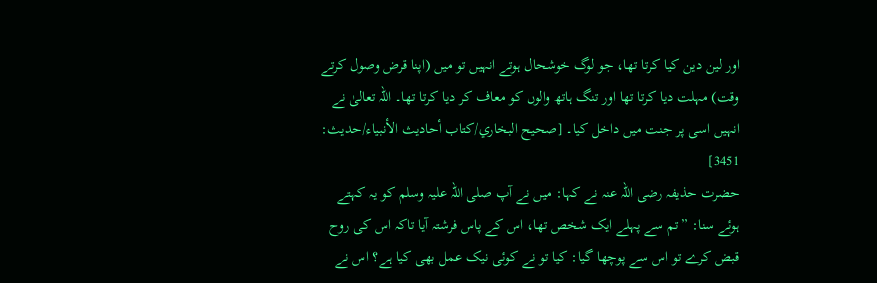اور لین دین کیا کرتا تھا، جو لوگ خوشحال ہوتے انہیں تو میں (اپنا قرض وصول کرتے وقت) مہلت دیا کرتا تھا اور تنگ ہاتھ والوں کو معاف کر دیا کرتا تھا۔ اللہ تعالیٰ نے انہیں اسی پر جنت میں داخل کیا۔ [صحيح البخاري/كتاب أحاديث الأنبياء/حدیث: 3451]
حضرت حذیفہ رضی اللہ عنہ نے کہا: میں نے آپ صلی اللہ علیہ وسلم کو یہ کہتے ہوئے سنا: ”تم سے پہلے ایک شخص تھا، اس کے پاس فرشتہ آیا تاکہ اس کی روح قبض کرے تو اس سے پوچھا گیا: کیا تو نے کوئی نیک عمل بھی کیا ہے؟ اس نے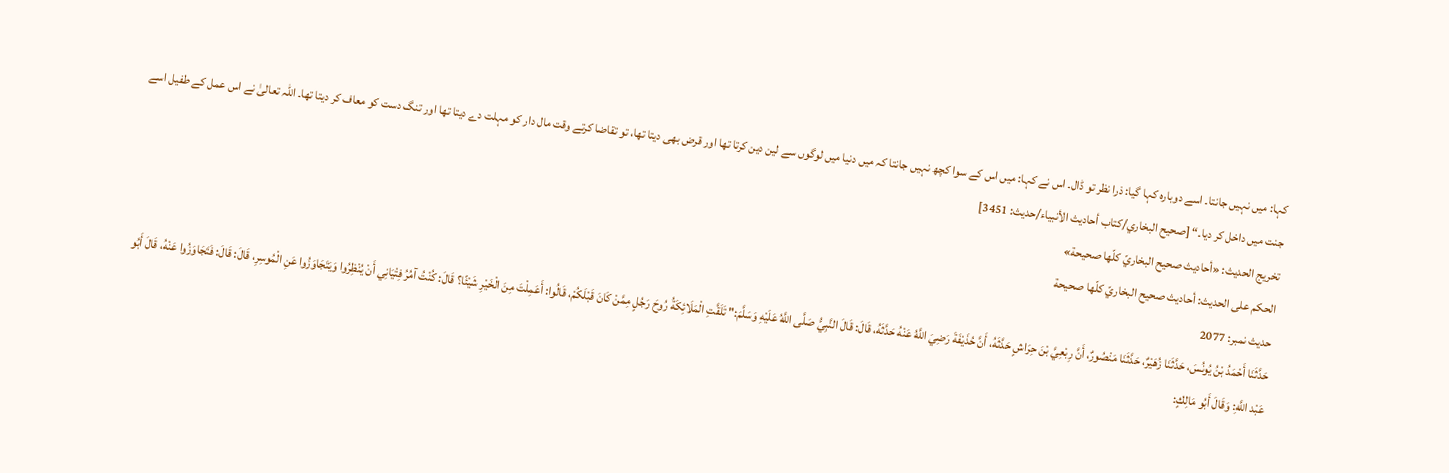کہا: میں نہیں جانتا۔ اسے دوبارہ کہا گیا: ذرا نظر تو ڈال۔ اس نے کہا: میں اس کے سوا کچھ نہیں جانتا کہ میں دنیا میں لوگوں سے لین دین کرتا تھا اور قرض بھی دیتا تھا، تو تقاضا کرتے وقت مال دار کو مہلت دے دیتا تھا اور تنگ دست کو معاف کر دیتا تھا۔ اللہ تعالیٰ نے اس عمل کے طفیل اسے جنت میں داخل کر دیا۔“ [صحيح البخاري/كتاب أحاديث الأنبياء/حدیث: 3451]
تخریج الحدیث: «أحاديث صحيح البخاريّ كلّها صحيحة»
الحكم على الحديث: أحاديث صحيح البخاريّ كلّها صحيحة
حدیث نمبر: 2077
حَدَّثَنَا أَحْمَدُ بْنُ يُونُسَ، حَدَّثَنَا زُهَيْرٌ، حَدَّثَنَا مَنْصُورٌ، أَنَّ رِبْعِيَّ بْنَ حِرَاشٍ حَدَّثَهُ، أَنَّ حُذَيْفَةَ رَضِيَ اللَّهُ عَنْهُ حَدَّثَهُ، قَالَ: قَالَ النَّبِيُّ صَلَّى اللَّهُ عَلَيْهِ وَسَلَّمَ:" تَلَقَّتِ الْمَلَائِكَةُ رُوحَ رَجُلٍ مِمَّنْ كَانَ قَبْلَكُمْ، قَالُوا: أَعَمِلْتَ مِنَ الْخَيْرِ شَيْئًا؟ قَالَ: كُنْتُ آمُرُ فِتْيَانِي أَنْ يُنْظِرُوا وَيَتَجَاوَزُوا عَنِ الْمُوسِرِ، قَالَ: قَالَ: فَتَجَاوَزُوا عَنْهُ، قَالَ أَبُو عَبْد اللَّهِ: وَقَالَ أَبُو مَالِكٍ: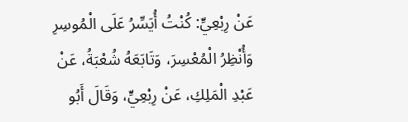عَنْ رِبْعِيٍّ: كُنْتُ أُيَسِّرُ عَلَى الْمُوسِرِ وَأُنْظِرُ الْمُعْسِرَ، وَتَابَعَهُ شُعْبَةُ، عَنْ عَبْدِ الْمَلِكِ، عَنْ رِبْعِيٍّ، وَقَالَ أَبُو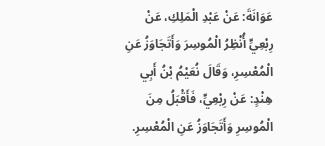عَوَانَةَ: عَنْ عَبْدِ الْمَلِكِ، عَنْ رِبْعِيٍّ أُنْظِرُ الْمُوسِرَ وَأَتَجَاوَزُ عَنِ الْمُعْسِرِ، وَقَالَ نُعَيْمُ بْنُ أَبِي هِنْدٍ: عَنْ رِبْعِيٍّ، فَأَقْبَلُ مِنَ الْمُوسِرِ وَأَتَجَاوَزُ عَنِ الْمُعْسِرِ.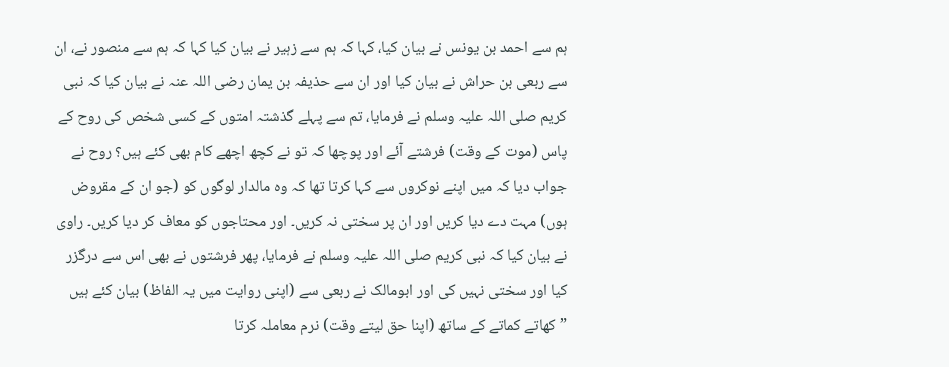ہم سے احمد بن یونس نے بیان کیا، کہا کہ ہم سے زہیر نے بیان کیا کہا کہ ہم سے منصور نے، ان سے ربعی بن حراش نے بیان کیا اور ان سے حذیفہ بن یمان رضی اللہ عنہ نے بیان کیا کہ نبی کریم صلی اللہ علیہ وسلم نے فرمایا، تم سے پہلے گذشتہ امتوں کے کسی شخص کی روح کے پاس (موت کے وقت) فرشتے آئے اور پوچھا کہ تو نے کچھ اچھے کام بھی کئے ہیں؟ روح نے جواب دیا کہ میں اپنے نوکروں سے کہا کرتا تھا کہ وہ مالدار لوگوں کو (جو ان کے مقروض ہوں) مہت دے دیا کریں اور ان پر سختی نہ کریں۔ اور محتاجوں کو معاف کر دیا کریں۔ راوی نے بیان کیا کہ نبی کریم صلی اللہ علیہ وسلم نے فرمایا، پھر فرشتوں نے بھی اس سے درگزر کیا اور سختی نہیں کی اور ابومالک نے ربعی سے (اپنی روایت میں یہ الفاظ) بیان کئے ہیں ”کھاتے کماتے کے ساتھ (اپنا حق لیتے وقت) نرم معاملہ کرتا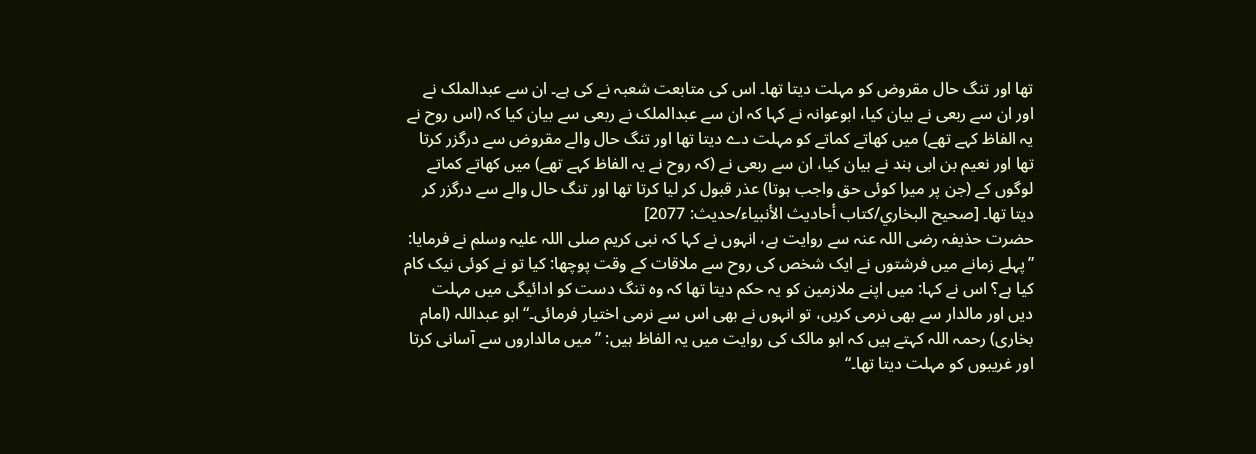تھا اور تنگ حال مقروض کو مہلت دیتا تھا۔ اس کی متابعت شعبہ نے کی ہے۔ ان سے عبدالملک نے اور ان سے ربعی نے بیان کیا، ابوعوانہ نے کہا کہ ان سے عبدالملک نے ربعی سے بیان کیا کہ (اس روح نے یہ الفاظ کہے تھے) میں کھاتے کماتے کو مہلت دے دیتا تھا اور تنگ حال والے مقروض سے درگزر کرتا تھا اور نعیم بن ابی ہند نے بیان کیا، ان سے ربعی نے (کہ روح نے یہ الفاظ کہے تھے) میں کھاتے کماتے لوگوں کے (جن پر میرا کوئی حق واجب ہوتا) عذر قبول کر لیا کرتا تھا اور تنگ حال والے سے درگزر کر دیتا تھا۔ [صحيح البخاري/كتاب أحاديث الأنبياء/حدیث: 2077]
حضرت حذیفہ رضی اللہ عنہ سے روایت ہے، انہوں نے کہا کہ نبی کریم صلی اللہ علیہ وسلم نے فرمایا: ”پہلے زمانے میں فرشتوں نے ایک شخص کی روح سے ملاقات کے وقت پوچھا: کیا تو نے کوئی نیک کام کیا ہے؟ اس نے کہا: میں اپنے ملازمین کو یہ حکم دیتا تھا کہ وہ تنگ دست کو ادائیگی میں مہلت دیں اور مالدار سے بھی نرمی کریں، تو انہوں نے بھی اس سے نرمی اختیار فرمائی۔“ ابو عبداللہ (امام بخاری) رحمہ اللہ کہتے ہیں کہ ابو مالک کی روایت میں یہ الفاظ ہیں: ”میں مالداروں سے آسانی کرتا اور غریبوں کو مہلت دیتا تھا۔“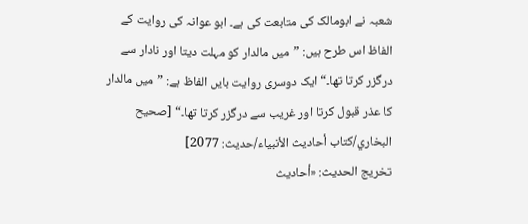شعبہ نے ابومالک کی متابعت کی ہے۔ ابو عوانہ کی روایت کے الفاظ اس طرح ہیں: ”میں مالدار کو مہلت دیتا اور نادار سے درگزر کرتا تھا۔“ ایک دوسری روایت بایں الفاظ ہے: ”میں مالدار کا عذر قبول کرتا اور غریب سے درگزر کرتا تھا۔“ [صحيح البخاري/كتاب أحاديث الأنبياء/حدیث: 2077]
تخریج الحدیث: «أحاديث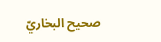صحيح البخاريّ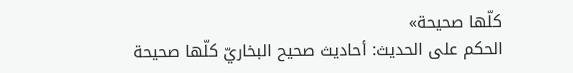كلّها صحيحة»
الحكم على الحديث: أحاديث صحيح البخاريّ كلّها صحيحة